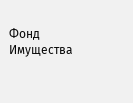Фонд Имущества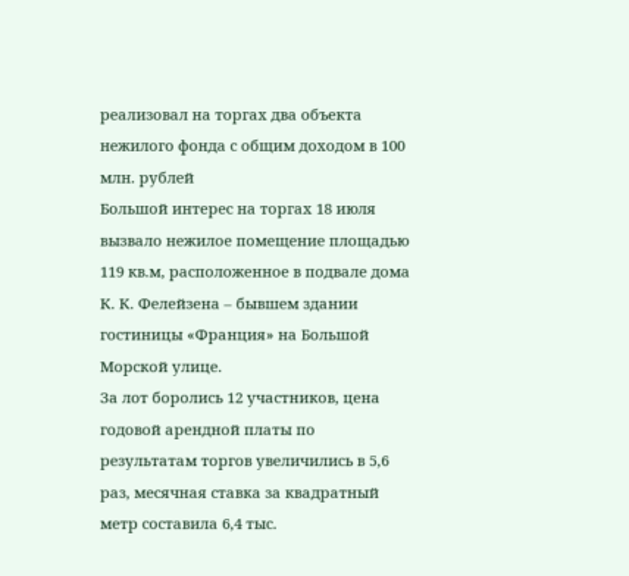реализовал на торгах два объекта нежилого фонда с общим доходом в 100 млн. рублей
Большой интерес на торгах 18 июля вызвало нежилое помещение площадью 119 кв.м, расположенное в подвале дома К. К. Фелейзена – бывшем здании гостиницы «Франция» на Большой Морской улице.
За лот боролись 12 участников, цена годовой арендной платы по результатам торгов увеличились в 5,6 раз, месячная ставка за квадратный метр составила 6,4 тыс.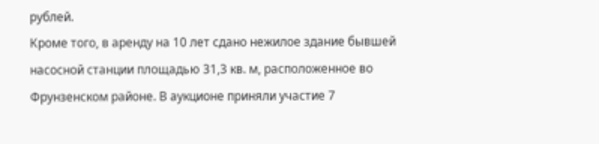рублей.
Кроме того, в аренду на 10 лет сдано нежилое здание бывшей насосной станции площадью 31,3 кв. м, расположенное во Фрунзенском районе. В аукционе приняли участие 7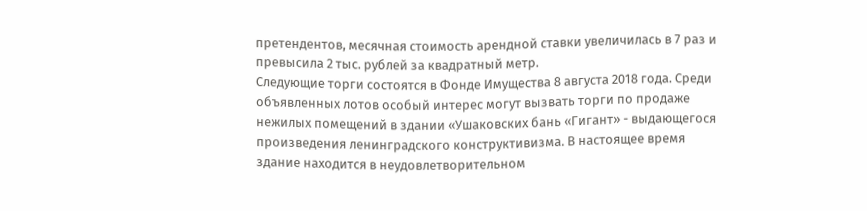претендентов, месячная стоимость арендной ставки увеличилась в 7 раз и превысила 2 тыс. рублей за квадратный метр.
Следующие торги состоятся в Фонде Имущества 8 августа 2018 года. Среди объявленных лотов особый интерес могут вызвать торги по продаже нежилых помещений в здании «Ушаковских бань «Гигант» - выдающегося произведения ленинградского конструктивизма. В настоящее время здание находится в неудовлетворительном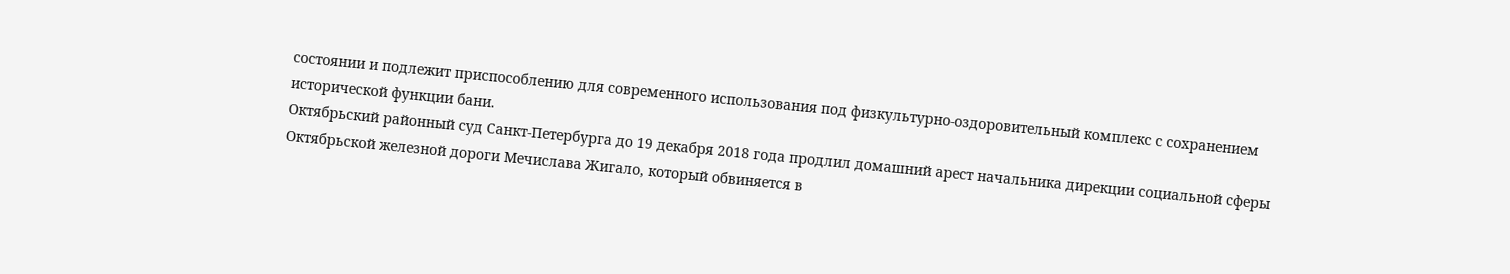состоянии и подлежит приспособлению для современного использования под физкультурно-оздоровительный комплекс с сохранением исторической функции бани.
Октябрьский районный суд Санкт-Петербурга до 19 декабря 2018 года продлил домашний арест начальника дирекции социальной сферы Октябрьской железной дороги Мечислава Жигало, который обвиняется в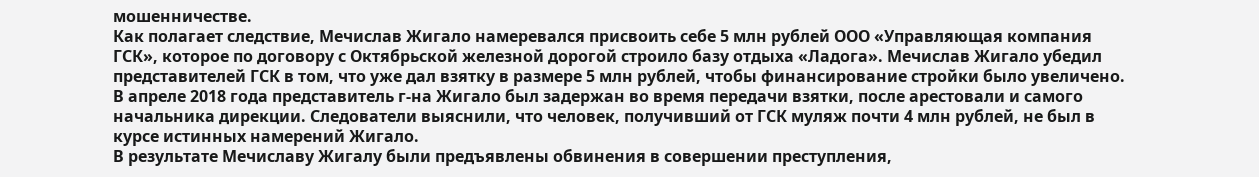мошенничестве.
Как полагает следствие, Мечислав Жигало намеревался присвоить себе 5 млн рублей ООО «Управляющая компания ГСК», которое по договору с Октябрьской железной дорогой строило базу отдыха «Ладога». Мечислав Жигало убедил представителей ГСК в том, что уже дал взятку в размере 5 млн рублей, чтобы финансирование стройки было увеличено. В апреле 2018 года представитель г-на Жигало был задержан во время передачи взятки, после арестовали и самого начальника дирекции. Следователи выяснили, что человек, получивший от ГСК муляж почти 4 млн рублей, не был в курсе истинных намерений Жигало.
В результате Мечиславу Жигалу были предъявлены обвинения в совершении преступления,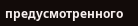предусмотренного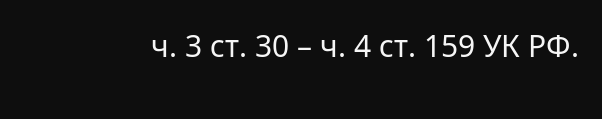ч. 3 ст. 30 – ч. 4 ст. 159 УК РФ.